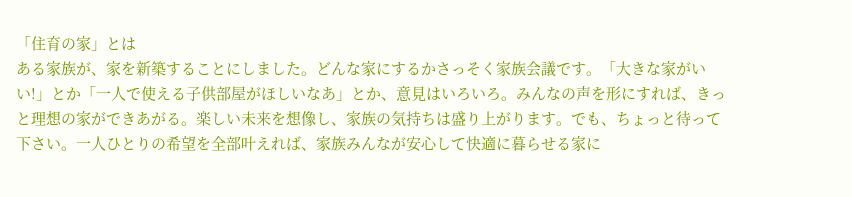「住育の家」とは
ある家族が、家を新築することにしました。どんな家にするかさっそく家族会議です。「大きな家がいい!」とか「一人で使える子供部屋がほしいなあ」とか、意見はいろいろ。みんなの声を形にすれば、きっと理想の家ができあがる。楽しい未来を想像し、家族の気持ちは盛り上がります。でも、ちょっと待って下さい。一人ひとりの希望を全部叶えれば、家族みんなが安心して快適に暮らせる家に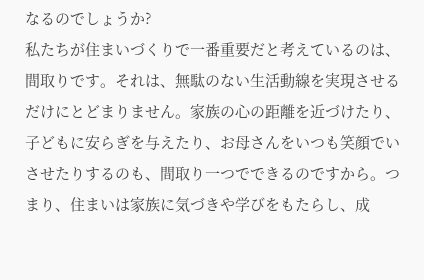なるのでしょうか?
私たちが住まいづくりで一番重要だと考えているのは、間取りです。それは、無駄のない生活動線を実現させるだけにとどまりません。家族の心の距離を近づけたり、子どもに安らぎを与えたり、お母さんをいつも笑顔でいさせたりするのも、間取り一つでできるのですから。つまり、住まいは家族に気づきや学びをもたらし、成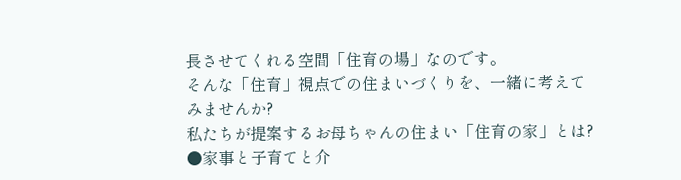長させてくれる空間「住育の場」なのです。
そんな「住育」視点での住まいづくりを、一緒に考えてみませんか?
私たちが提案するお母ちゃんの住まい「住育の家」とは?
●家事と子育てと介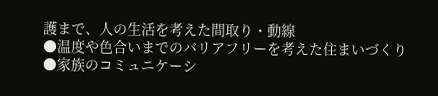護まで、人の生活を考えた間取り・動線
●温度や色合いまでのバリアフリーを考えた住まいづくり
●家族のコミュニケーシ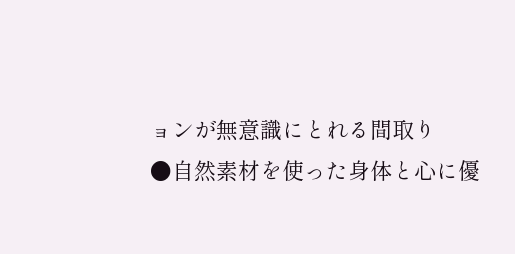ョンが無意識にとれる間取り
●自然素材を使った身体と心に優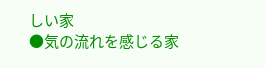しい家
●気の流れを感じる家